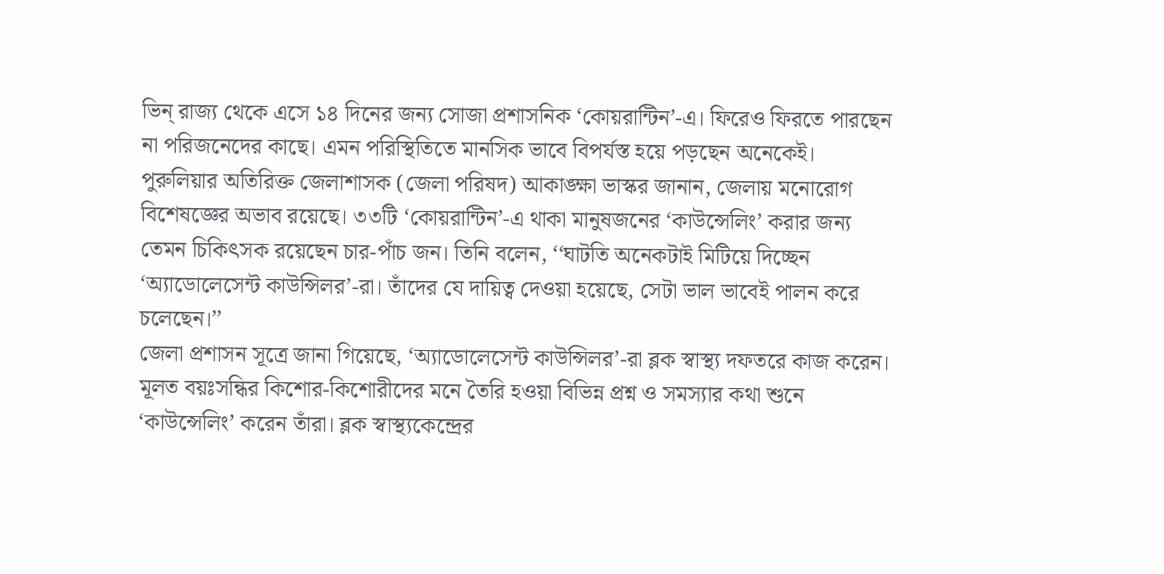ভিন্ রাজ্য থেকে এসে ১৪ দিনের জন্য সোজা প্রশাসনিক ‘কোয়রান্টিন’-এ। ফিরেও ফিরতে পারছেন না পরিজনেদের কাছে। এমন পরিস্থিতিতে মানসিক ভাবে বিপর্যস্ত হয়ে পড়ছেন অনেকেই। পুরুলিয়ার অতিরিক্ত জেলাশাসক (জেলা পরিষদ) আকাঙ্ক্ষা ভাস্কর জানান, জেলায় মনোরোগ বিশেষজ্ঞের অভাব রয়েছে। ৩৩টি ‘কোয়রান্টিন’-এ থাকা মানুষজনের ‘কাউন্সেলিং’ করার জন্য তেমন চিকিৎসক রয়েছেন চার-পাঁচ জন। তিনি বলেন, ‘‘ঘাটতি অনেকটাই মিটিয়ে দিচ্ছেন ‘অ্যাডোলেসেন্ট কাউন্সিলর’-রা। তাঁদের যে দায়িত্ব দেওয়া হয়েছে, সেটা ভাল ভাবেই পালন করে চলেছেন।’’
জেলা প্রশাসন সূত্রে জানা গিয়েছে, ‘অ্যাডোলেসেন্ট কাউন্সিলর’-রা ব্লক স্বাস্থ্য দফতরে কাজ করেন। মূলত বয়ঃসন্ধির কিশোর-কিশোরীদের মনে তৈরি হওয়া বিভিন্ন প্রশ্ন ও সমস্যার কথা শুনে ‘কাউন্সেলিং’ করেন তাঁরা। ব্লক স্বাস্থ্যকেন্দ্রের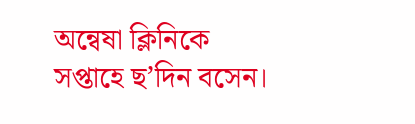অন্বেষা ক্লিনিকে সপ্তাহে ছ’দিন বসেন।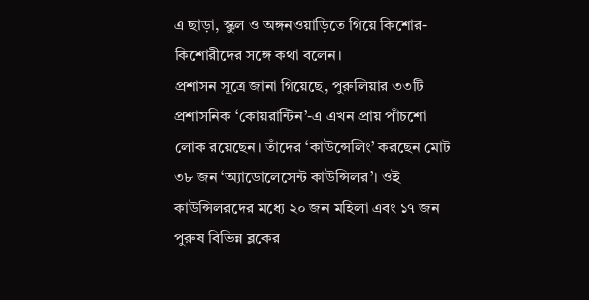এ ছাড়া, স্কুল ও অঙ্গনওয়াড়িতে গিয়ে কিশোর-কিশোরীদের সঙ্গে কথা বলেন।
প্রশাসন সূত্রে জানা গিয়েছে, পুরুলিয়ার ৩৩টি প্রশাসনিক ‘কোয়রান্টিন’-এ এখন প্রায় পাঁচশো লোক রয়েছেন। তাঁদের ‘কাউন্সেলিং’ করছেন মোট ৩৮ জন ‘অ্যাডোলেসেন্ট কাউন্সিলর’। ওই কাউন্সিলরদের মধ্যে ২০ জন মহিলা এবং ১৭ জন পুরুষ বিভিন্ন ব্লকের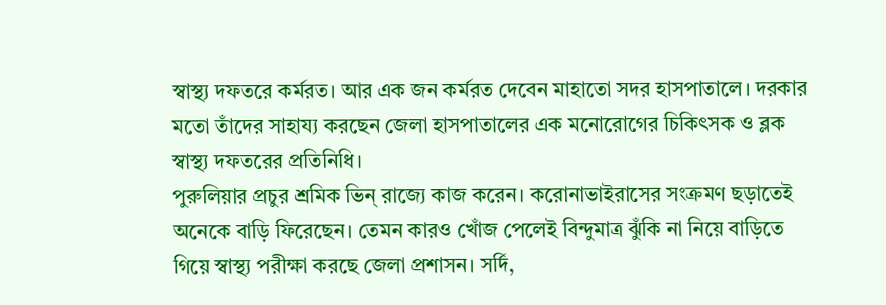স্বাস্থ্য দফতরে কর্মরত। আর এক জন কর্মরত দেবেন মাহাতো সদর হাসপাতালে। দরকার মতো তাঁদের সাহায্য করছেন জেলা হাসপাতালের এক মনোরোগের চিকিৎসক ও ব্লক স্বাস্থ্য দফতরের প্রতিনিধি।
পুরুলিয়ার প্রচুর শ্রমিক ভিন্ রাজ্যে কাজ করেন। করোনাভাইরাসের সংক্রমণ ছড়াতেই অনেকে বাড়ি ফিরেছেন। তেমন কারও খোঁজ পেলেই বিন্দুমাত্র ঝুঁকি না নিয়ে বাড়িতে গিয়ে স্বাস্থ্য পরীক্ষা করছে জেলা প্রশাসন। সর্দি,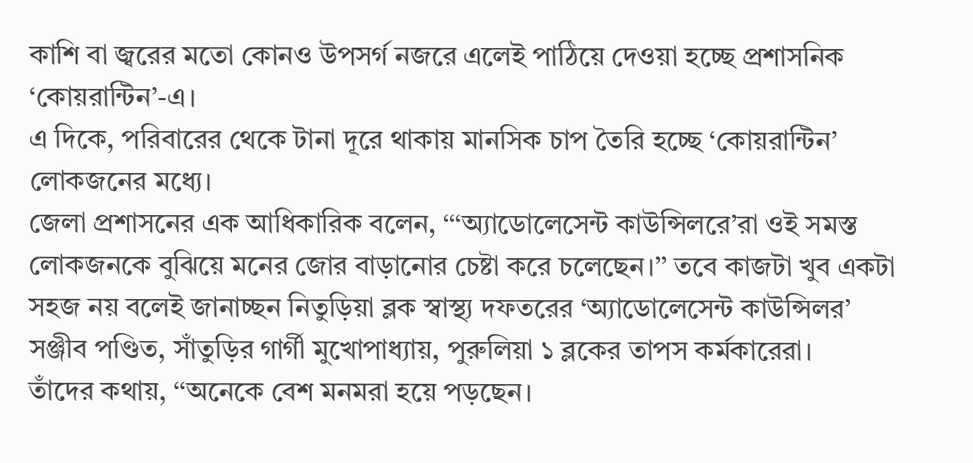কাশি বা জ্বরের মতো কোনও উপসর্গ নজরে এলেই পাঠিয়ে দেওয়া হচ্ছে প্রশাসনিক ‘কোয়রান্টিন’-এ।
এ দিকে, পরিবারের থেকে টানা দূরে থাকায় মানসিক চাপ তৈরি হচ্ছে ‘কোয়রান্টিন’ লোকজনের মধ্যে।
জেলা প্রশাসনের এক আধিকারিক বলেন, ‘‘‘অ্যাডোলেসেন্ট কাউন্সিলরে’রা ওই সমস্ত লোকজনকে বুঝিয়ে মনের জোর বাড়ানোর চেষ্টা করে চলেছেন।’’ তবে কাজটা খুব একটা সহজ নয় বলেই জানাচ্ছন নিতুড়িয়া ব্লক স্বাস্থ্য দফতরের ‘অ্যাডোলেসেন্ট কাউন্সিলর’ সঞ্জীব পণ্ডিত, সাঁতুড়ির গার্গী মুখোপাধ্যায়, পুরুলিয়া ১ ব্লকের তাপস কর্মকারেরা।
তাঁদের কথায়, ‘‘অনেকে বেশ মনমরা হয়ে পড়ছেন।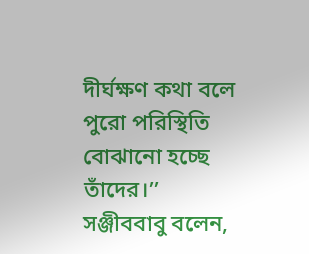দীর্ঘক্ষণ কথা বলে পুরো পরিস্থিতি বোঝানো হচ্ছে তাঁদের।’’ সঞ্জীববাবু বলেন,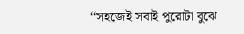‘‘সহজেই সবাই পুরোটা বুঝে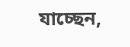যাচ্ছেন,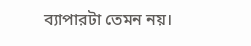ব্যাপারটা তেমন নয়।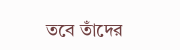তবে তাঁদের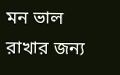মন ভাল রাখার জন্য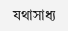যথাসাধ্য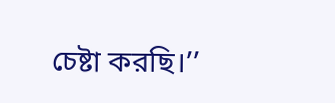চেষ্টা করছি।’’